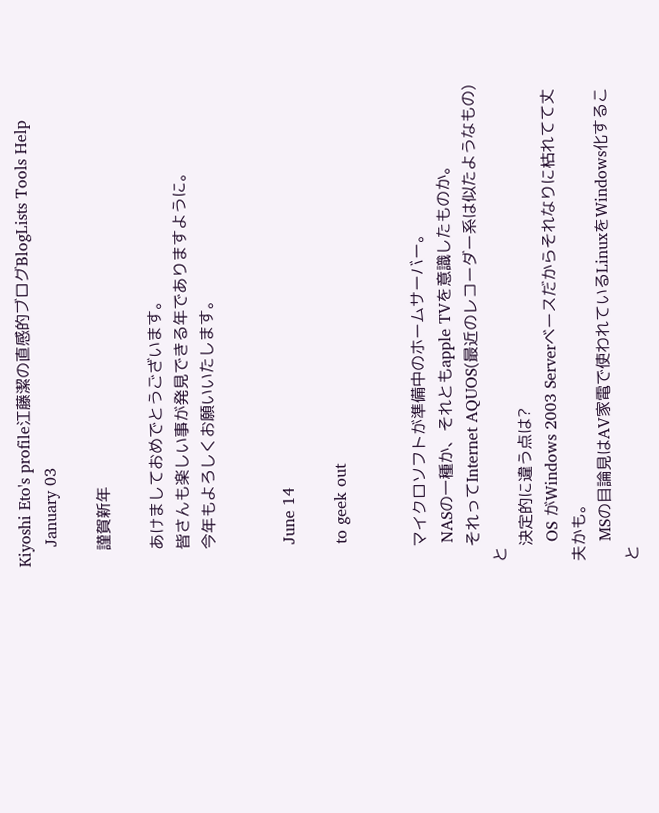Kiyoshi Eto's profile江藤潔の直感的ブログBlogLists Tools Help
    January 03

    謹賀新年

    あけましておめでとうございます。
    皆さんも楽しい事が発見できる年でありますように。
    今年もよろしくお願いいたします。


    June 14

    to geek out


    マイクロソフトが準備中のホームサーバー。
    NASの一種か、それともapple TVを意識したものか。
    それってInternet AQUOS(最近のレコーダー系は似たようなもの)と
    決定的に違う点は?
    OS がWindows 2003 Serverベースだからそれなりに枯れてて丈夫かも。
    MSの目論見はAV家電で使われているLinuxをWindows化すること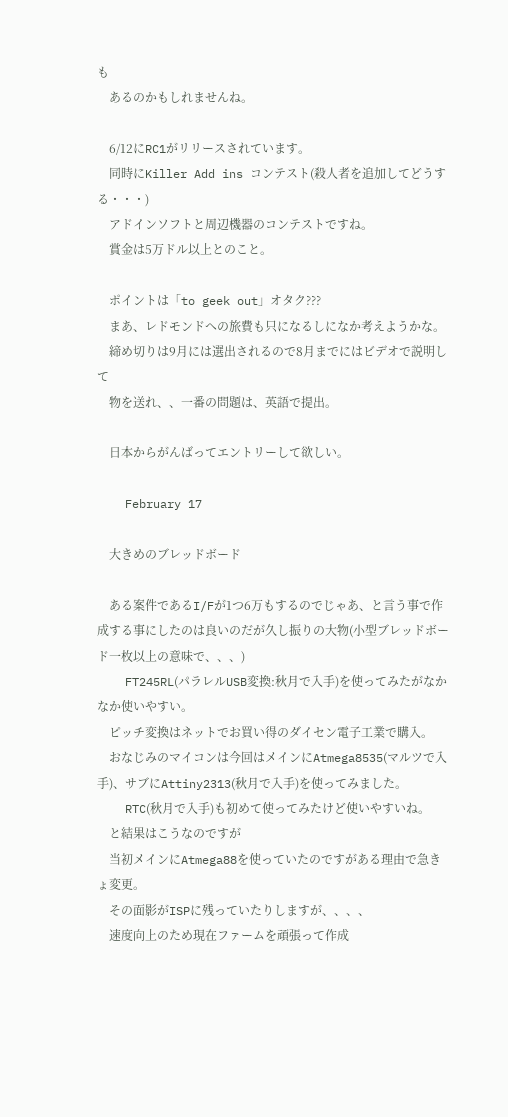も
    あるのかもしれませんね。

    6/12にRC1がリリースされています。
    同時にKiller Add ins コンテスト(殺人者を追加してどうする・・・)
    アドインソフトと周辺機器のコンテストですね。
    賞金は5万ドル以上とのこと。

    ポイントは「to geek out」オタク???
    まあ、レドモンドへの旅費も只になるしになか考えようかな。
    締め切りは9月には選出されるので8月までにはビデオで説明して
    物を送れ、、一番の問題は、英語で提出。

    日本からがんばってエントリーして欲しい。

    February 17

    大きめのブレッドボード

    ある案件であるI/Fが1つ6万もするのでじゃあ、と言う事で作成する事にしたのは良いのだが久し振りの大物(小型ブレッドボード一枚以上の意味で、、、)
    FT245RL(パラレルUSB変換:秋月で入手)を使ってみたがなかなか使いやすい。
    ピッチ変換はネットでお買い得のダイセン電子工業で購入。
    おなじみのマイコンは今回はメインにAtmega8535(マルツで入手)、サブにAttiny2313(秋月で入手)を使ってみました。
    RTC(秋月で入手)も初めて使ってみたけど使いやすいね。
    と結果はこうなのですが
    当初メインにAtmega88を使っていたのですがある理由で急きょ変更。
    その面影がISPに残っていたりしますが、、、、
    速度向上のため現在ファームを頑張って作成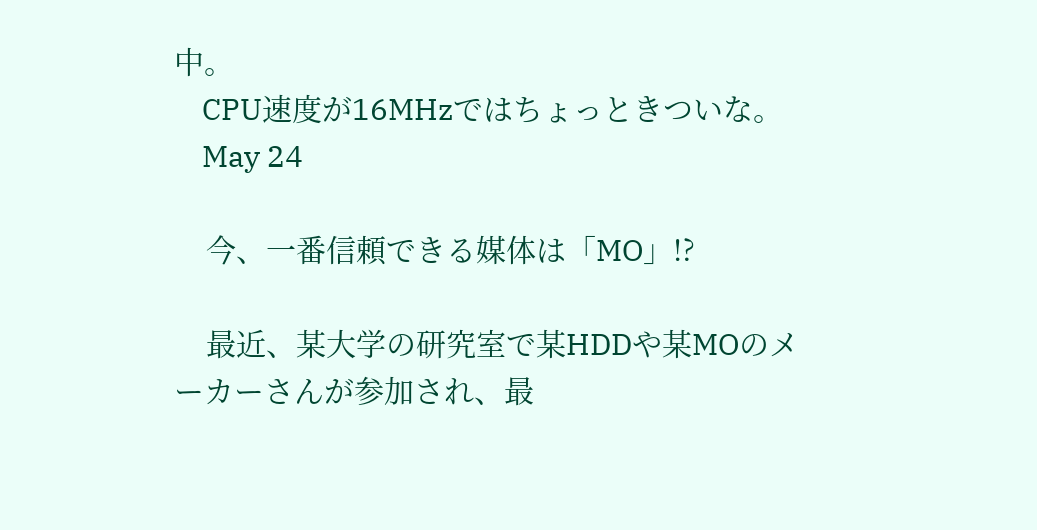中。
    CPU速度が16MHzではちょっときついな。
    May 24

    今、一番信頼できる媒体は「MO」!?

    最近、某大学の研究室で某HDDや某MOのメーカーさんが参加され、最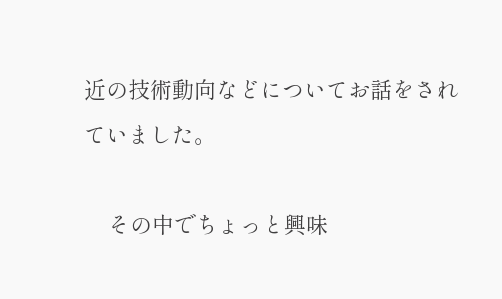近の技術動向などについてお話をされていました。

    その中でちょっと興味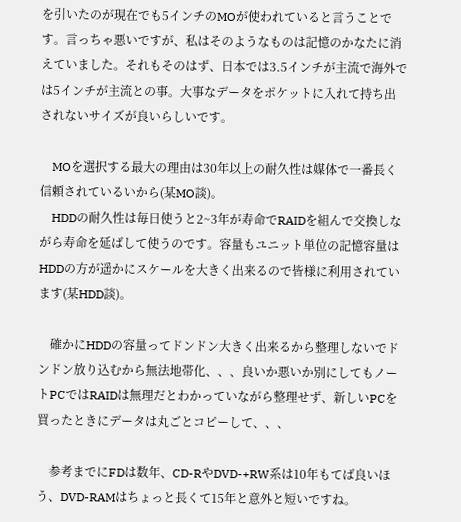を引いたのが現在でも5インチのMOが使われていると言うことです。言っちゃ悪いですが、私はそのようなものは記憶のかなたに消えていました。それもそのはず、日本では3.5インチが主流で海外では5インチが主流との事。大事なデータをポケットに入れて持ち出されないサイズが良いらしいです。

    MOを選択する最大の理由は30年以上の耐久性は媒体で一番長く信頼されているいから(某MO談)。
    HDDの耐久性は毎日使うと2~3年が寿命でRAIDを組んで交換しながら寿命を延ばして使うのです。容量もユニット単位の記憶容量はHDDの方が遥かにスケールを大きく出来るので皆様に利用されています(某HDD談)。

    確かにHDDの容量ってドンドン大きく出来るから整理しないでドンドン放り込むから無法地帯化、、、良いか悪いか別にしてもノートPCではRAIDは無理だとわかっていながら整理せず、新しいPCを買ったときにデータは丸ごとコピーして、、、

    参考までにFDは数年、CD-RやDVD-+RW系は10年もてば良いほう、DVD-RAMはちょっと長くて15年と意外と短いですね。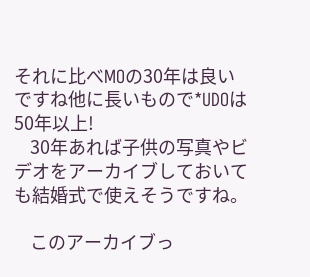それに比べMOの30年は良いですね他に長いもので*UDOは50年以上!
    30年あれば子供の写真やビデオをアーカイブしておいても結婚式で使えそうですね。

    このアーカイブっ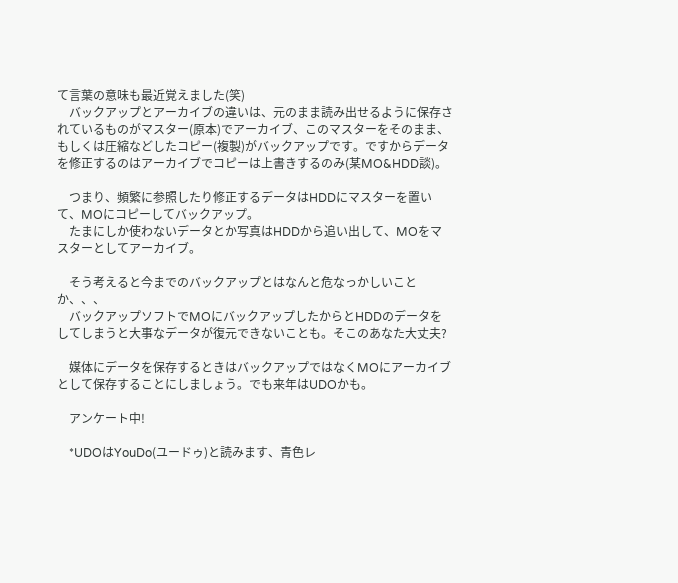て言葉の意味も最近覚えました(笑)
    バックアップとアーカイブの違いは、元のまま読み出せるように保存されているものがマスター(原本)でアーカイブ、このマスターをそのまま、もしくは圧縮などしたコピー(複製)がバックアップです。ですからデータを修正するのはアーカイブでコピーは上書きするのみ(某MO&HDD談)。

    つまり、頻繁に参照したり修正するデータはHDDにマスターを置いて、MOにコピーしてバックアップ。
    たまにしか使わないデータとか写真はHDDから追い出して、MOをマスターとしてアーカイブ。

    そう考えると今までのバックアップとはなんと危なっかしいことか、、、
    バックアップソフトでMOにバックアップしたからとHDDのデータをしてしまうと大事なデータが復元できないことも。そこのあなた大丈夫?

    媒体にデータを保存するときはバックアップではなくMOにアーカイブとして保存することにしましょう。でも来年はUDOかも。

    アンケート中!

    *UDOはYouDo(ユードゥ)と読みます、青色レ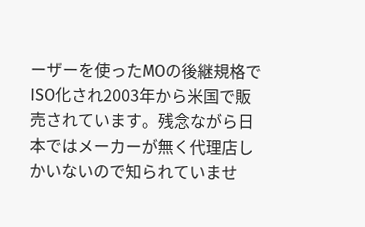ーザーを使ったMOの後継規格でISO化され2003年から米国で販売されています。残念ながら日本ではメーカーが無く代理店しかいないので知られていませ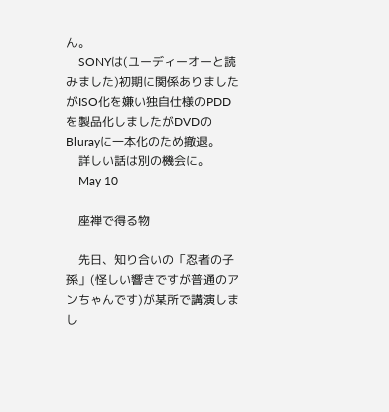ん。
    SONYは(ユーディーオーと読みました)初期に関係ありましたがISO化を嫌い独自仕様のPDDを製品化しましたがDVDのBlurayに一本化のため撤退。
    詳しい話は別の機会に。
    May 10

    座禅で得る物

    先日、知り合いの「忍者の子孫」(怪しい響きですが普通のアンちゃんです)が某所で講演しまし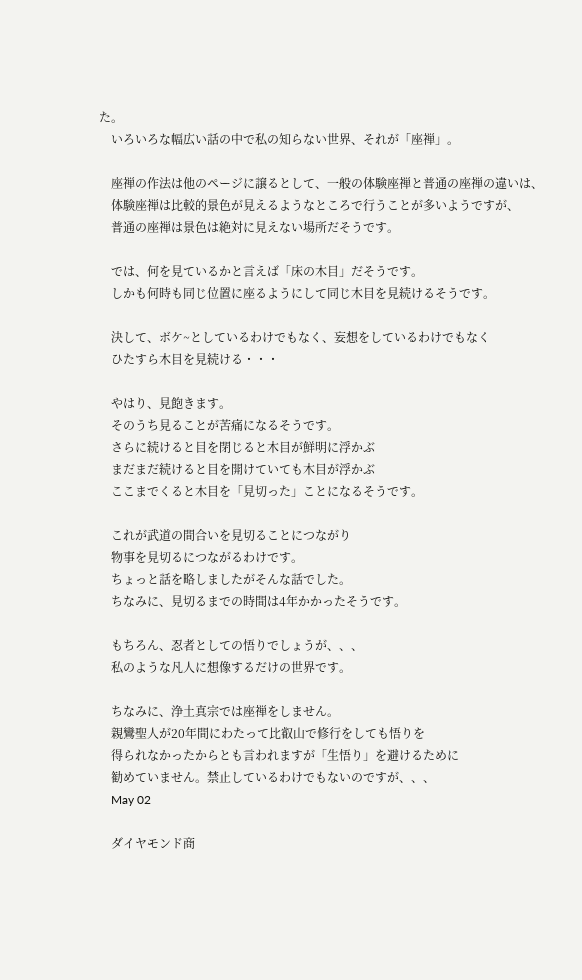た。
    いろいろな幅広い話の中で私の知らない世界、それが「座禅」。

    座禅の作法は他のページに譲るとして、一般の体験座禅と普通の座禅の違いは、
    体験座禅は比較的景色が見えるようなところで行うことが多いようですが、
    普通の座禅は景色は絶対に見えない場所だそうです。

    では、何を見ているかと言えば「床の木目」だそうです。
    しかも何時も同じ位置に座るようにして同じ木目を見続けるそうです。

    決して、ボケ~としているわけでもなく、妄想をしているわけでもなく
    ひたすら木目を見続ける・・・

    やはり、見飽きます。
    そのうち見ることが苦痛になるそうです。
    さらに続けると目を閉じると木目が鮮明に浮かぶ
    まだまだ続けると目を開けていても木目が浮かぶ
    ここまでくると木目を「見切った」ことになるそうです。

    これが武道の間合いを見切ることにつながり
    物事を見切るにつながるわけです。
    ちょっと話を略しましたがそんな話でした。
    ちなみに、見切るまでの時間は4年かかったそうです。

    もちろん、忍者としての悟りでしょうが、、、
    私のような凡人に想像するだけの世界です。

    ちなみに、浄土真宗では座禅をしません。
    親鸞聖人が20年間にわたって比叡山で修行をしても悟りを
    得られなかったからとも言われますが「生悟り」を避けるために
    勧めていません。禁止しているわけでもないのですが、、、
    May 02

    ダイヤモンド商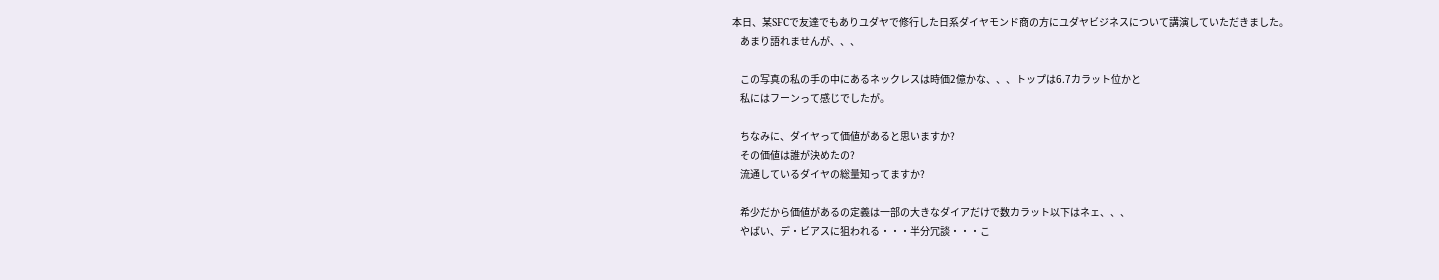本日、某SFCで友達でもありユダヤで修行した日系ダイヤモンド商の方にユダヤビジネスについて講演していただきました。
    あまり語れませんが、、、

    この写真の私の手の中にあるネックレスは時価2億かな、、、トップは6.7カラット位かと
    私にはフーンって感じでしたが。

    ちなみに、ダイヤって価値があると思いますか?
    その価値は誰が決めたの?
    流通しているダイヤの総量知ってますか?

    希少だから価値があるの定義は一部の大きなダイアだけで数カラット以下はネェ、、、
    やばい、デ・ビアスに狙われる・・・半分冗談・・・こ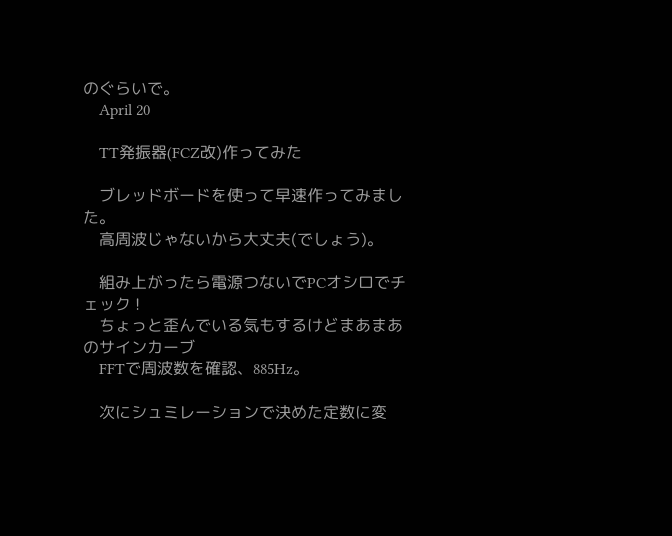のぐらいで。
    April 20

    TT発振器(FCZ改)作ってみた

    ブレッドボードを使って早速作ってみました。
    高周波じゃないから大丈夫(でしょう)。

    組み上がったら電源つないでPCオシロでチェック !
    ちょっと歪んでいる気もするけどまあまあのサインカーブ
    FFTで周波数を確認、885Hz。

    次にシュミレーションで決めた定数に変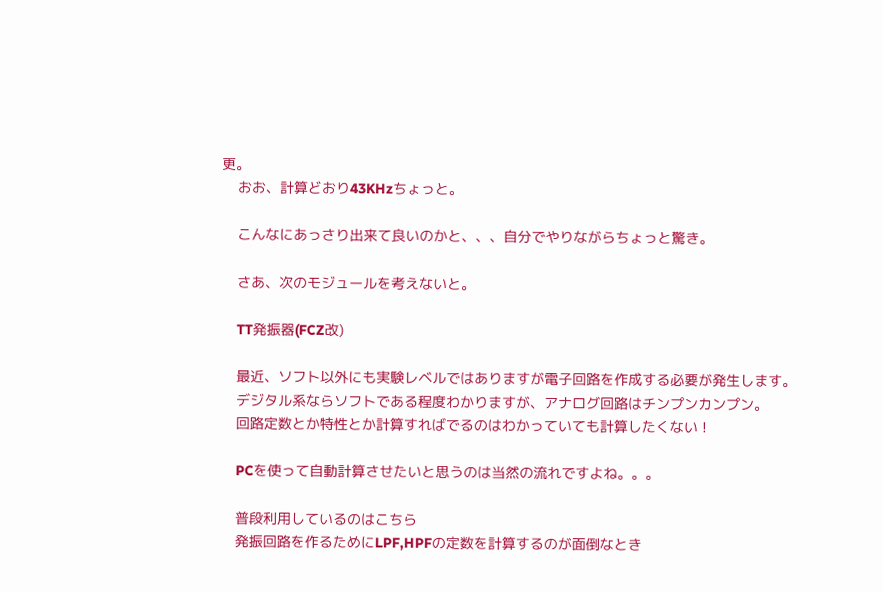更。
    おお、計算どおり43KHzちょっと。

    こんなにあっさり出来て良いのかと、、、自分でやりながらちょっと驚き。

    さあ、次のモジュールを考えないと。

    TT発振器(FCZ改)

    最近、ソフト以外にも実験レベルではありますが電子回路を作成する必要が発生します。
    デジタル系ならソフトである程度わかりますが、アナログ回路はチンプンカンプン。
    回路定数とか特性とか計算すればでるのはわかっていても計算したくない !

    PCを使って自動計算させたいと思うのは当然の流れですよね。。。

    普段利用しているのはこちら
    発振回路を作るためにLPF,HPFの定数を計算するのが面倒なとき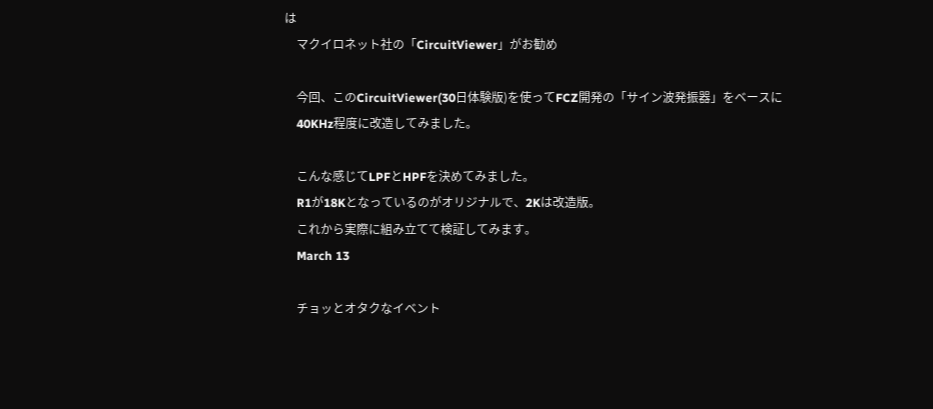は
    マクイロネット社の「CircuitViewer」がお勧め

    今回、このCircuitViewer(30日体験版)を使ってFCZ開発の「サイン波発振器」をベースに
    40KHz程度に改造してみました。

    こんな感じてLPFとHPFを決めてみました。
    R1が18Kとなっているのがオリジナルで、2Kは改造版。
    これから実際に組み立てて検証してみます。
    March 13

    チョッとオタクなイベント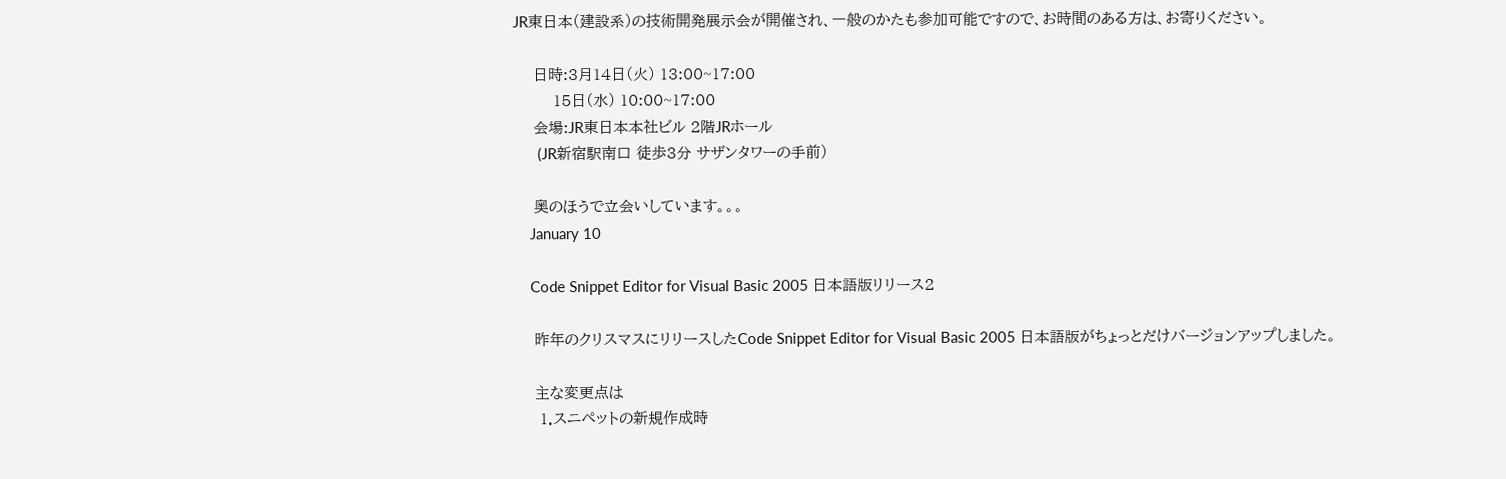JR東日本(建設系)の技術開発展示会が開催され、一般のかたも参加可能ですので、お時間のある方は、お寄りください。

    日時:3月14日(火) 13:00~17:00
        15日(水) 10:00~17:00
    会場:JR東日本本社ビル 2階JRホール
      (JR新宿駅南口 徒歩3分 サザンタワーの手前)

    奥のほうで立会いしています。。。
    January 10

    Code Snippet Editor for Visual Basic 2005 日本語版リリース2

    昨年のクリスマスにリリースしたCode Snippet Editor for Visual Basic 2005 日本語版がちょっとだけバージョンアップしました。

    主な変更点は
     1.スニペットの新規作成時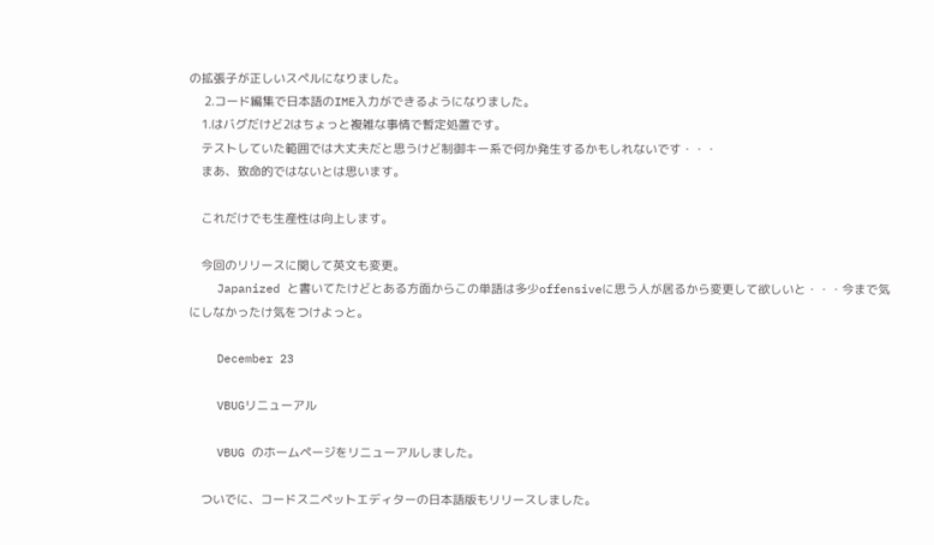の拡張子が正しいスペルになりました。
     2.コード編集で日本語のIME入力ができるようになりました。
    1.はバグだけど2はちょっと複雑な事情で暫定処置です。
    テストしていた範囲では大丈夫だと思うけど制御キー系で何か発生するかもしれないです・・・
    まあ、致命的ではないとは思います。

    これだけでも生産性は向上します。

    今回のリリースに関して英文も変更。
    Japanized と書いてたけどとある方面からこの単語は多少offensiveに思う人が居るから変更して欲しいと・・・今まで気にしなかったけ気をつけよっと。

    December 23

    VBUGリニューアル

    VBUG のホームページをリニューアルしました。

    ついでに、コードスニペットエディターの日本語版もリリースしました。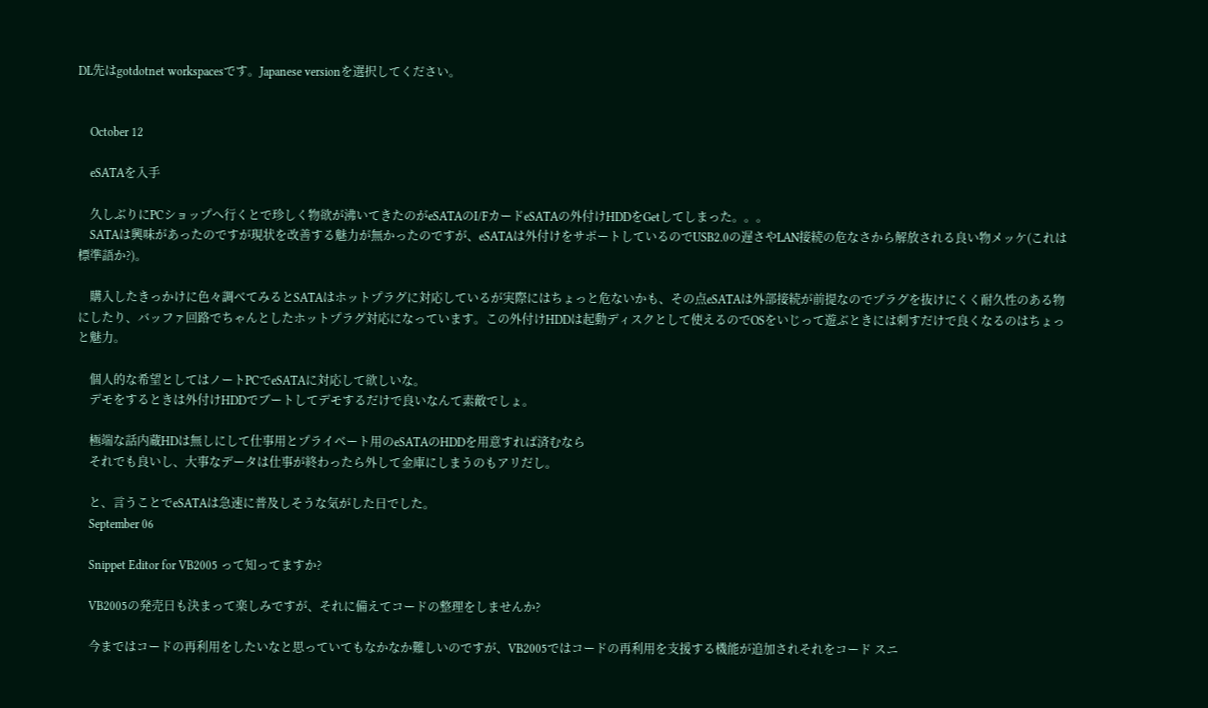DL先はgotdotnet workspacesです。Japanese versionを選択してください。


    October 12

    eSATAを入手

    久しぶりにPCショップへ行くとで珍しく物欲が沸いてきたのがeSATAのI/FカードeSATAの外付けHDDをGetしてしまった。。。
    SATAは興味があったのですが現状を改善する魅力が無かったのですが、eSATAは外付けをサポートしているのでUSB2.0の遅さやLAN接続の危なさから解放される良い物メッケ(これは標準語か?)。

    購入したきっかけに色々調べてみるとSATAはホットプラグに対応しているが実際にはちょっと危ないかも、その点eSATAは外部接続が前提なのでプラグを抜けにくく耐久性のある物にしたり、バッファ回路でちゃんとしたホットプラグ対応になっています。この外付けHDDは起動ディスクとして使えるのでOSをいじって遊ぶときには刺すだけで良くなるのはちょっと魅力。

    個人的な希望としてはノートPCでeSATAに対応して欲しいな。
    デモをするときは外付けHDDでブートしてデモするだけで良いなんて素敵でしょ。

    極端な話内蔵HDは無しにして仕事用とプライベート用のeSATAのHDDを用意すれば済むなら
    それでも良いし、大事なデータは仕事が終わったら外して金庫にしまうのもアリだし。

    と、言うことでeSATAは急速に普及しそうな気がした日でした。
    September 06

    Snippet Editor for VB2005 って知ってますか?

    VB2005の発売日も決まって楽しみですが、それに備えてコードの整理をしませんか?

    今まではコードの再利用をしたいなと思っていてもなかなか難しいのですが、VB2005ではコードの再利用を支援する機能が追加されそれをコード スニ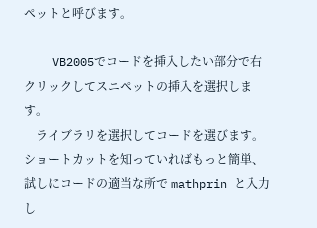ペットと呼びます。

    VB2005でコードを挿入したい部分で右クリックしてスニペットの挿入を選択します。
    ライブラリを選択してコードを選びます。ショートカットを知っていればもっと簡単、試しにコードの適当な所で mathprin と入力し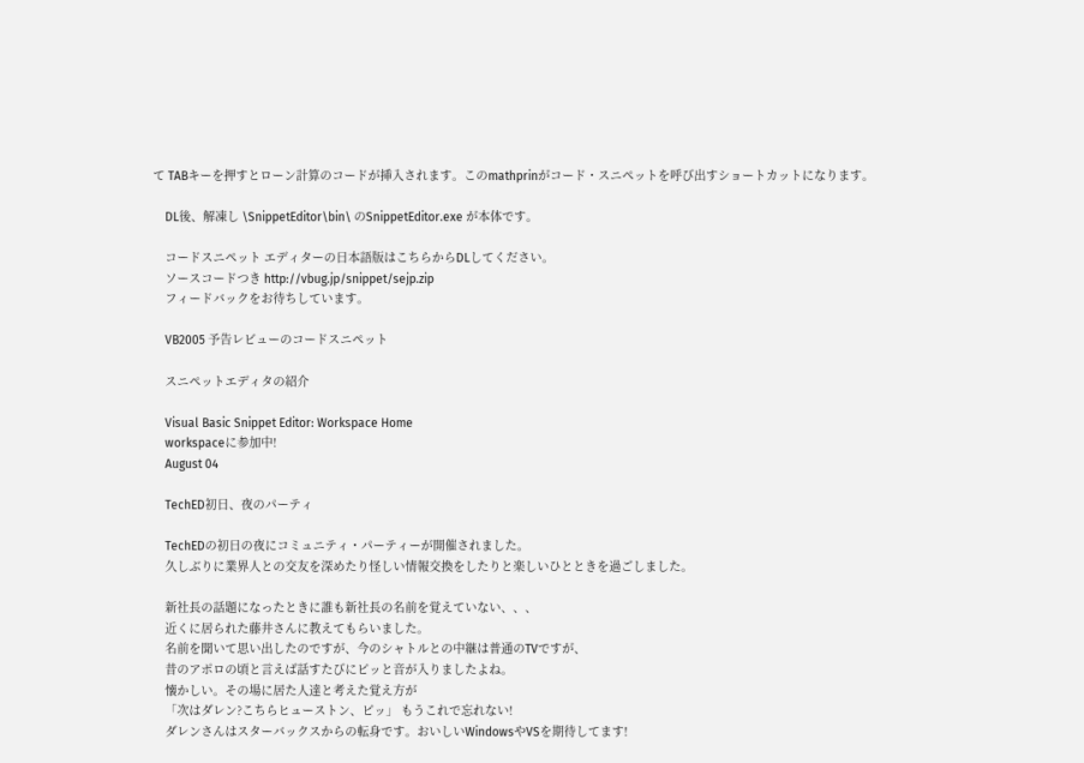て TABキーを押すとローン計算のコードが挿入されます。このmathprinがコード・スニペットを呼び出すショートカットになります。

    DL後、解凍し \SnippetEditor\bin\ のSnippetEditor.exe が本体です。

    コードスニペット エディターの日本語版はこちらからDLしてください。
    ソースコードつき http://vbug.jp/snippet/sejp.zip
    フィードバックをお待ちしています。

    VB2005 予告レビューのコードスニペット

    スニペットエディタの紹介

    Visual Basic Snippet Editor: Workspace Home
    workspaceに参加中!
    August 04

    TechED初日、夜のパーティ

    TechEDの初日の夜にコミュニティ・パーティーが開催されました。
    久しぶりに業界人との交友を深めたり怪しい情報交換をしたりと楽しいひとときを過ごしました。

    新社長の話題になったときに誰も新社長の名前を覚えていない、、、
    近くに居られた藤井さんに教えてもらいました。
    名前を聞いて思い出したのですが、今のシャトルとの中継は普通のTVですが、
    昔のアポロの頃と言えば話すたびにピッと音が入りましたよね。
    懐かしい。その場に居た人達と考えた覚え方が
    「次はダレン?こちらヒューストン、ピッ」 もうこれで忘れない!
    ダレンさんはスターバックスからの転身です。おいしいWindowsやVSを期待してます!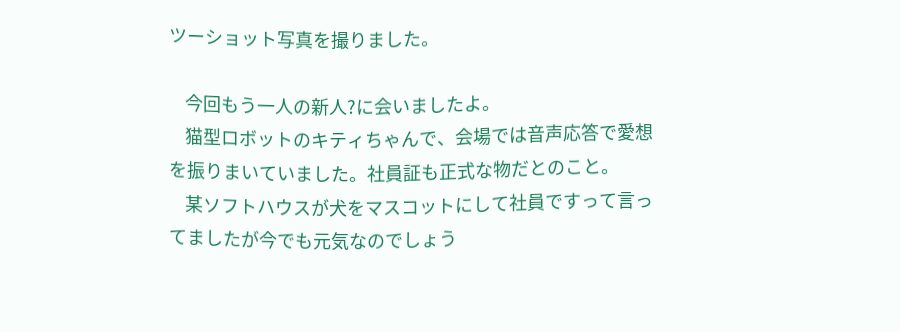ツーショット写真を撮りました。

    今回もう一人の新人?に会いましたよ。
    猫型ロボットのキティちゃんで、会場では音声応答で愛想を振りまいていました。社員証も正式な物だとのこと。
    某ソフトハウスが犬をマスコットにして社員ですって言ってましたが今でも元気なのでしょう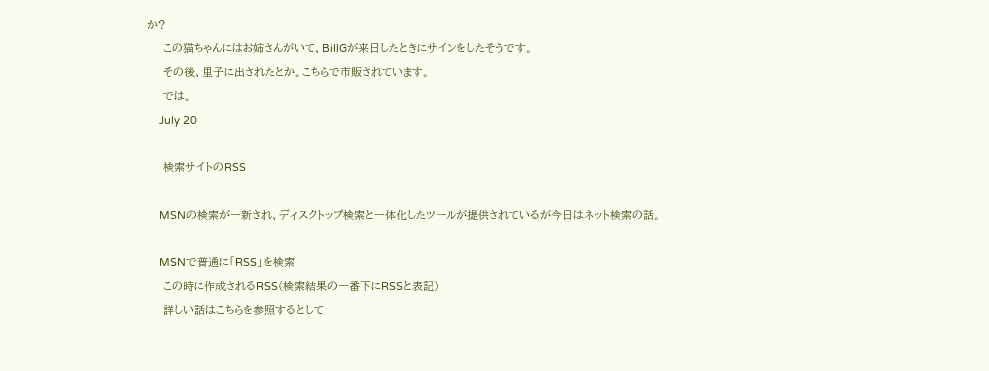か?
    この猫ちゃんにはお姉さんがいて、BillGが来日したときにサインをしたそうです。
    その後、里子に出されたとか。こちらで市販されています。
    では。
    July 20

    検索サイトのRSS

    MSNの検索が一新され、ディスクトップ検索と一体化したツールが提供されているが今日はネット検索の話。

    MSNで普通に「RSS」を検索
    この時に作成されるRSS(検索結果の一番下にRSSと表記)
    詳しい話はこちらを参照するとして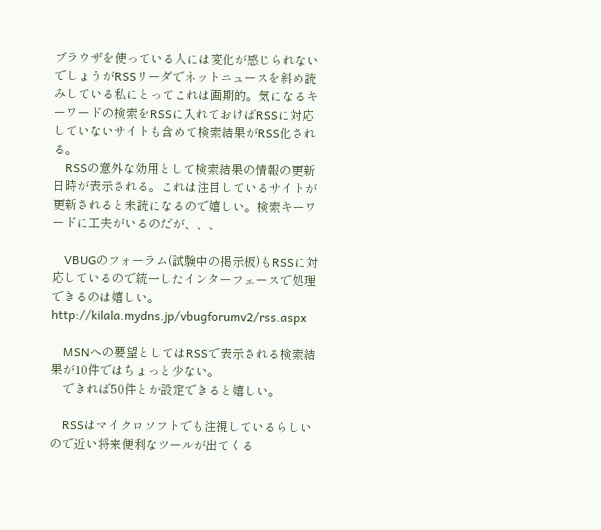ブラウザを使っている人には変化が感じられないでしょうがRSSリーダでネットニュースを斜め読みしている私にとってこれは画期的。気になるキーワードの検索をRSSに入れておけばRSSに対応していないサイトも含めて検索結果がRSS化される。
    RSSの意外な効用として検索結果の情報の更新日時が表示される。これは注目しているサイトが更新されると未読になるので嬉しい。検索キーワードに工夫がいるのだが、、、

    VBUGのフォーラム(試験中の掲示板)もRSSに対応しているので統一したインターフェースで処理できるのは嬉しい。  http://kilala.mydns.jp/vbugforumv2/rss.aspx

    MSNへの要望としてはRSSで表示される検索結果が10件ではちょっと少ない。
    できれば50件とか設定できると嬉しい。

    RSSはマイクロソフトでも注視しているらしいので近い将来便利なツールが出てくる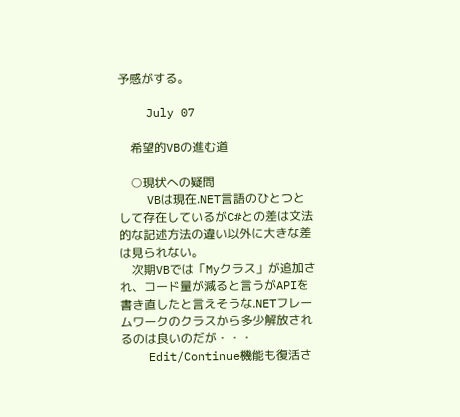予感がする。

    July 07

    希望的VBの進む道

    ○現状への疑問
    VBは現在.NET言語のひとつとして存在しているがC#との差は文法的な記述方法の違い以外に大きな差は見られない。
    次期VBでは「Myクラス」が追加され、コード量が減ると言うがAPIを書き直したと言えそうな.NETフレームワークのクラスから多少解放されるのは良いのだが・・・
    Edit/Continue機能も復活さ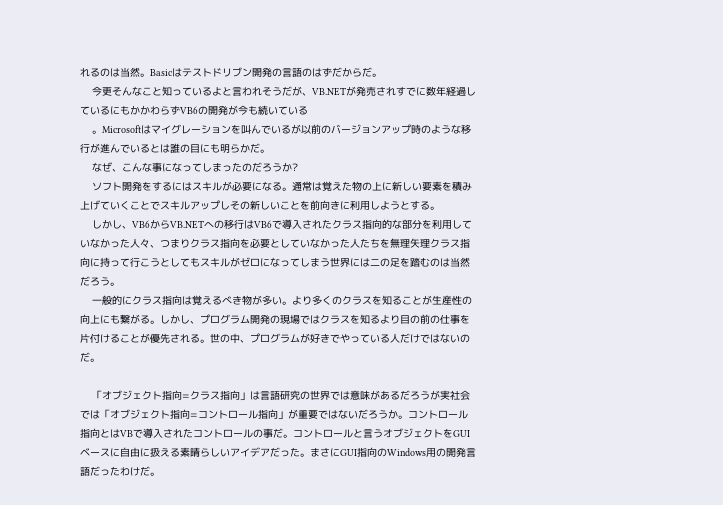れるのは当然。Basicはテストドリブン開発の言語のはずだからだ。
    今更そんなこと知っているよと言われそうだが、VB.NETが発売されすでに数年経過しているにもかかわらずVB6の開発が今も続いている
    。Microsoftはマイグレーションを叫んでいるが以前のバージョンアップ時のような移行が進んでいるとは誰の目にも明らかだ。
    なぜ、こんな事になってしまったのだろうか?
    ソフト開発をするにはスキルが必要になる。通常は覚えた物の上に新しい要素を積み上げていくことでスキルアップしその新しいことを前向きに利用しようとする。
    しかし、VB6からVB.NETへの移行はVB6で導入されたクラス指向的な部分を利用していなかった人々、つまりクラス指向を必要としていなかった人たちを無理矢理クラス指向に持って行こうとしてもスキルがゼロになってしまう世界には二の足を踏むのは当然だろう。
    一般的にクラス指向は覚えるべき物が多い。より多くのクラスを知ることが生産性の向上にも繋がる。しかし、プログラム開発の現場ではクラスを知るより目の前の仕事を片付けることが優先される。世の中、プログラムが好きでやっている人だけではないのだ。

    「オブジェクト指向=クラス指向」は言語研究の世界では意味があるだろうが実社会では「オブジェクト指向=コントロール指向」が重要ではないだろうか。コントロール指向とはVBで導入されたコントロールの事だ。コントロールと言うオブジェクトをGUIベースに自由に扱える素晴らしいアイデアだった。まさにGUI指向のWindows用の開発言語だったわけだ。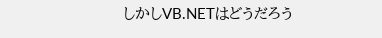しかしVB.NETはどうだろう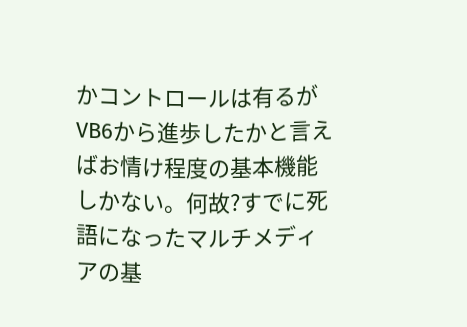かコントロールは有るがVB6から進歩したかと言えばお情け程度の基本機能しかない。何故?すでに死語になったマルチメディアの基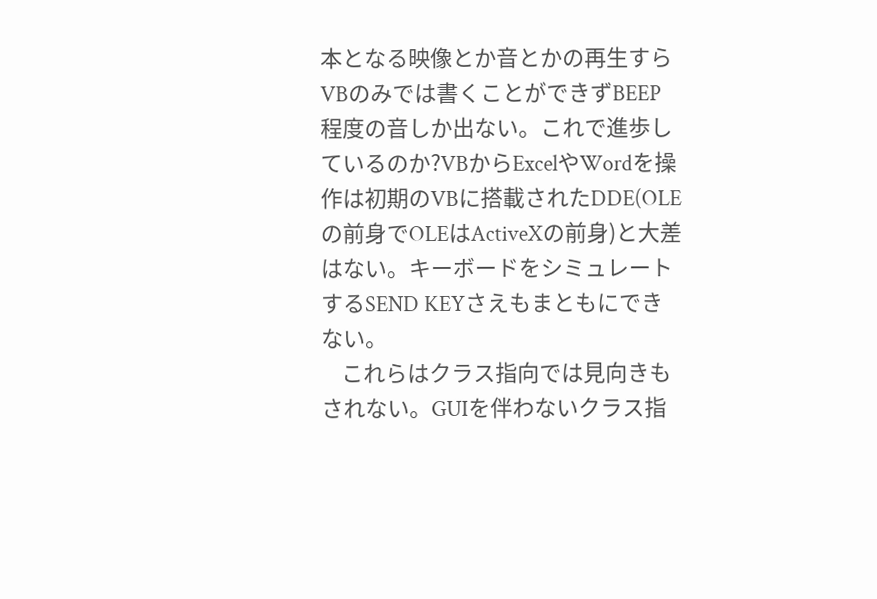本となる映像とか音とかの再生すらVBのみでは書くことができずBEEP程度の音しか出ない。これで進歩しているのか?VBからExcelやWordを操作は初期のVBに搭載されたDDE(OLEの前身でOLEはActiveXの前身)と大差はない。キーボードをシミュレートするSEND KEYさえもまともにできない。
    これらはクラス指向では見向きもされない。GUIを伴わないクラス指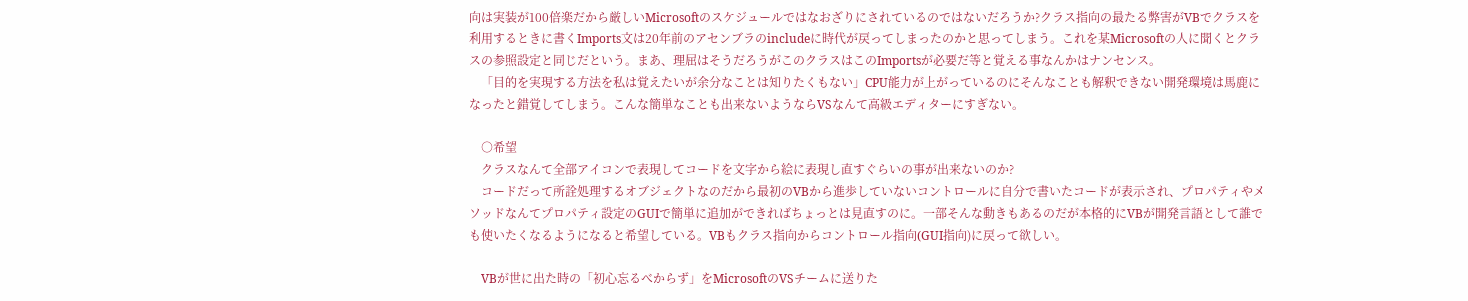向は実装が100倍楽だから厳しいMicrosoftのスケジュールではなおざりにされているのではないだろうか?クラス指向の最たる弊害がVBでクラスを利用するときに書くImports文は20年前のアセンブラのincludeに時代が戻ってしまったのかと思ってしまう。これを某Microsoftの人に聞くとクラスの参照設定と同じだという。まあ、理屈はそうだろうがこのクラスはこのImportsが必要だ等と覚える事なんかはナンセンス。
    「目的を実現する方法を私は覚えたいが余分なことは知りたくもない」CPU能力が上がっているのにそんなことも解釈できない開発環境は馬鹿になったと錯覚してしまう。こんな簡単なことも出来ないようならVSなんて高級エディターにすぎない。

    ○希望
    クラスなんて全部アイコンで表現してコードを文字から絵に表現し直すぐらいの事が出来ないのか?
    コードだって所詮処理するオブジェクトなのだから最初のVBから進歩していないコントロールに自分で書いたコードが表示され、プロパティやメソッドなんてプロパティ設定のGUIで簡単に追加ができればちょっとは見直すのに。一部そんな動きもあるのだが本格的にVBが開発言語として誰でも使いたくなるようになると希望している。VBもクラス指向からコントロール指向(GUI指向)に戻って欲しい。

    VBが世に出た時の「初心忘るべからず」をMicrosoftのVSチームに送りた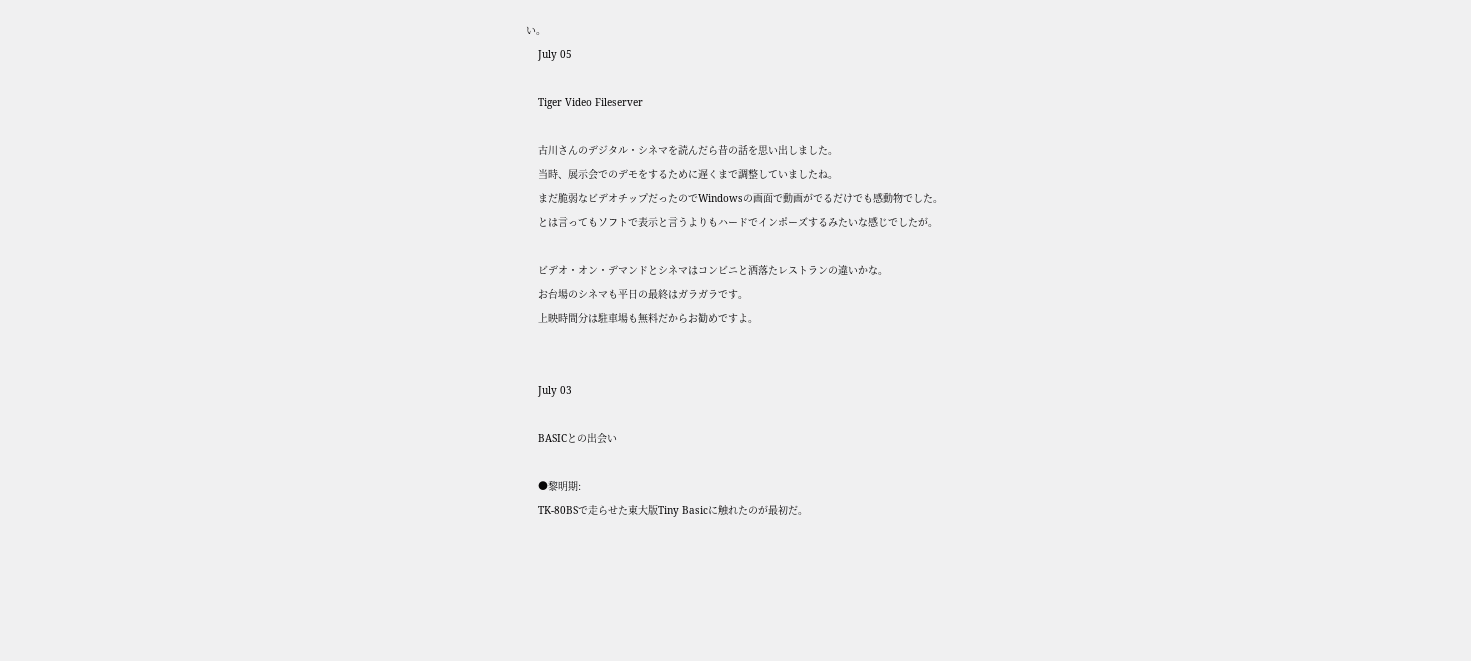い。
    July 05

    Tiger Video Fileserver

    古川さんのデジタル・シネマを読んだら昔の話を思い出しました。
    当時、展示会でのデモをするために遅くまで調整していましたね。
    まだ脆弱なビデオチップだったのでWindowsの画面で動画がでるだけでも感動物でした。
    とは言ってもソフトで表示と言うよりもハードでインポーズするみたいな感じでしたが。

    ビデオ・オン・デマンドとシネマはコンビニと洒落たレストランの違いかな。
    お台場のシネマも平日の最終はガラガラです。
    上映時間分は駐車場も無料だからお勧めですよ。


    July 03

    BASICとの出会い

    ●黎明期:
    TK-80BSで走らせた東大版Tiny Basicに触れたのが最初だ。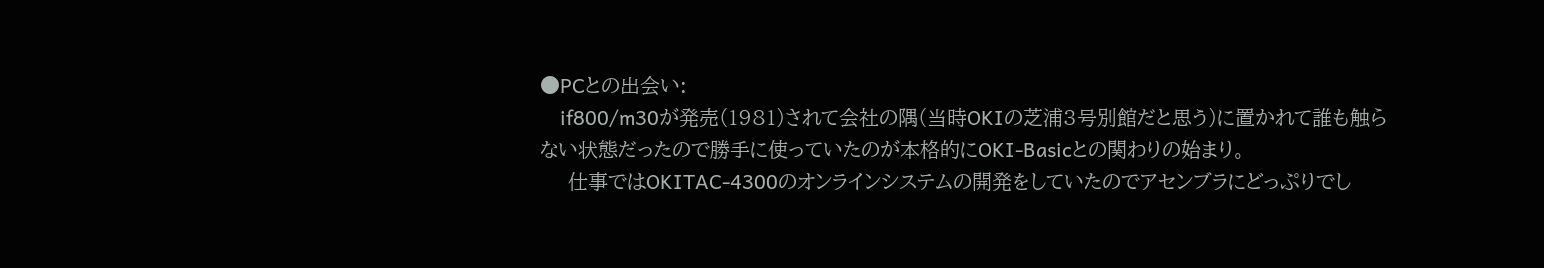●PCとの出会い:
    if800/m30が発売(1981)されて会社の隅(当時OKIの芝浦3号別館だと思う)に置かれて誰も触らない状態だったので勝手に使っていたのが本格的にOKI-Basicとの関わりの始まり。
    仕事ではOKITAC-4300のオンラインシステムの開発をしていたのでアセンブラにどっぷりでし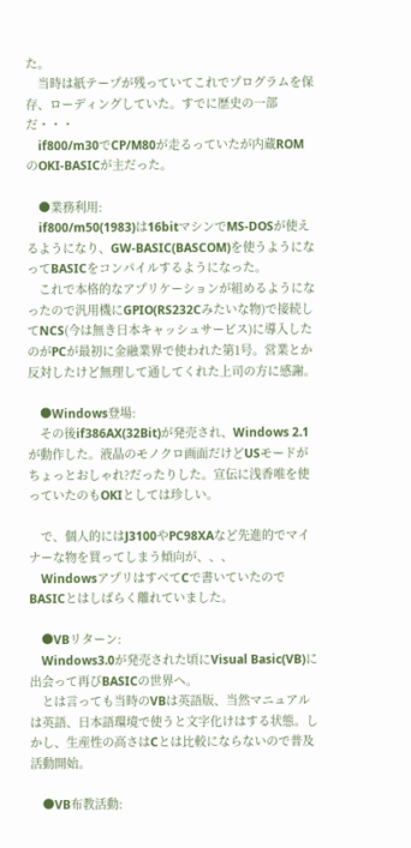た。
    当時は紙テープが残っていてこれでプログラムを保存、ローディングしていた。すでに歴史の一部だ・・・
    if800/m30でCP/M80が走るっていたが内蔵ROMのOKI-BASICが主だった。

    ●業務利用:
    if800/m50(1983)は16bitマシンでMS-DOSが使えるようになり、GW-BASIC(BASCOM)を使うようになってBASICをコンパイルするようになった。
    これで本格的なアプリケーションが組めるようになったので汎用機にGPIO(RS232Cみたいな物)で接続してNCS(今は無き日本キャッシュサービス)に導入したのがPCが最初に金融業界で使われた第1号。営業とか反対したけど無理して通してくれた上司の方に感謝。

    ●Windows登場:
    その後if386AX(32Bit)が発売され、Windows 2.1が動作した。液晶のモノクロ画面だけどUSモードがちょっとおしゃれ?だったりした。宣伝に浅香唯を使っていたのもOKIとしては珍しい。

    で、個人的にはJ3100やPC98XAなど先進的でマイナーな物を買ってしまう傾向が、、、
    WindowsアプリはすべてCで書いていたのでBASICとはしばらく離れていました。

    ●VBリターン:
    Windows3.0が発売された頃にVisual Basic(VB)に出会って再びBASICの世界へ。
    とは言っても当時のVBは英語版、当然マニュアルは英語、日本語環境で使うと文字化けはする状態。しかし、生産性の高さはCとは比較にならないので普及活動開始。

    ●VB布教活動: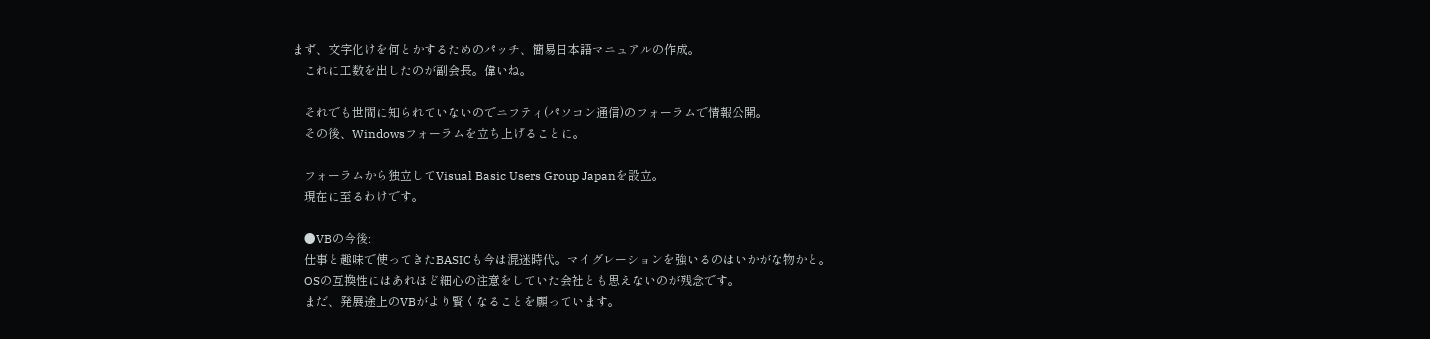まず、文字化けを何とかするためのパッチ、簡易日本語マニュアルの作成。
    これに工数を出したのが副会長。偉いね。

    それでも世間に知られていないのでニフティ(パソコン通信)のフォーラムで情報公開。
    その後、Windowsフォーラムを立ち上げることに。

    フォーラムから独立してVisual Basic Users Group Japanを設立。
    現在に至るわけです。

    ●VBの今後:
    仕事と趣味で使ってきたBASICも今は混迷時代。マイグレーションを強いるのはいかがな物かと。
    OSの互換性にはあれほど細心の注意をしていた会社とも思えないのが残念です。
    まだ、発展途上のVBがより賢くなることを願っています。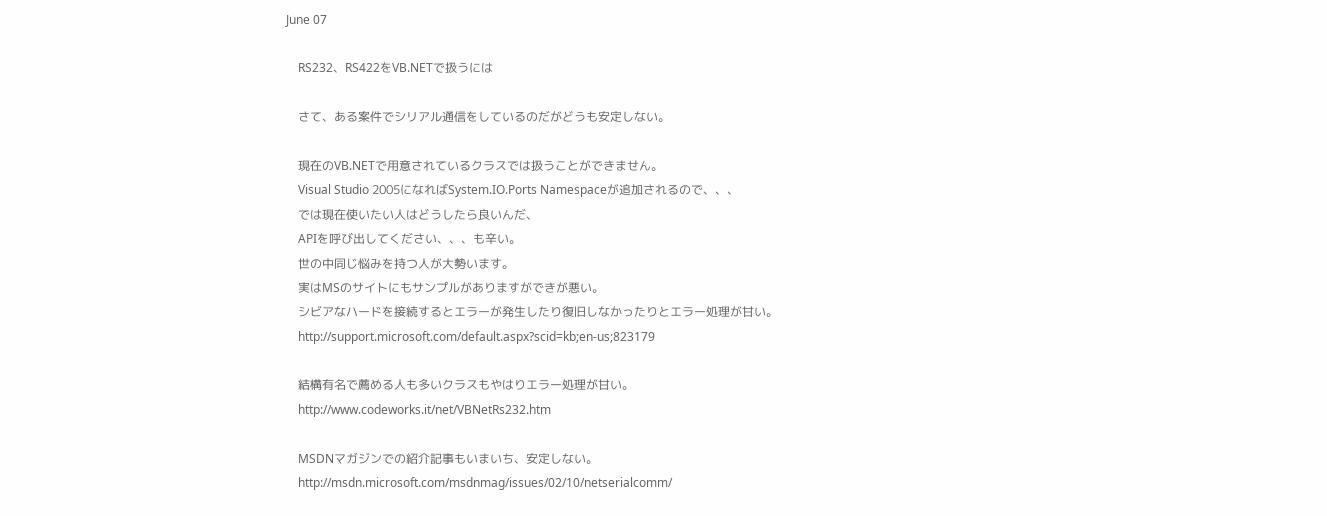June 07

    RS232、RS422をVB.NETで扱うには

    さて、ある案件でシリアル通信をしているのだがどうも安定しない。

    現在のVB.NETで用意されているクラスでは扱うことができません。
    Visual Studio 2005になればSystem.IO.Ports Namespaceが追加されるので、、、
    では現在使いたい人はどうしたら良いんだ、
    APIを呼び出してください、、、も辛い。
    世の中同じ悩みを持つ人が大勢います。
    実はMSのサイトにもサンプルがありますができが悪い。
    シビアなハードを接続するとエラーが発生したり復旧しなかったりとエラー処理が甘い。
    http://support.microsoft.com/default.aspx?scid=kb;en-us;823179

    結構有名で薦める人も多いクラスもやはりエラー処理が甘い。
    http://www.codeworks.it/net/VBNetRs232.htm

    MSDNマガジンでの紹介記事もいまいち、安定しない。
    http://msdn.microsoft.com/msdnmag/issues/02/10/netserialcomm/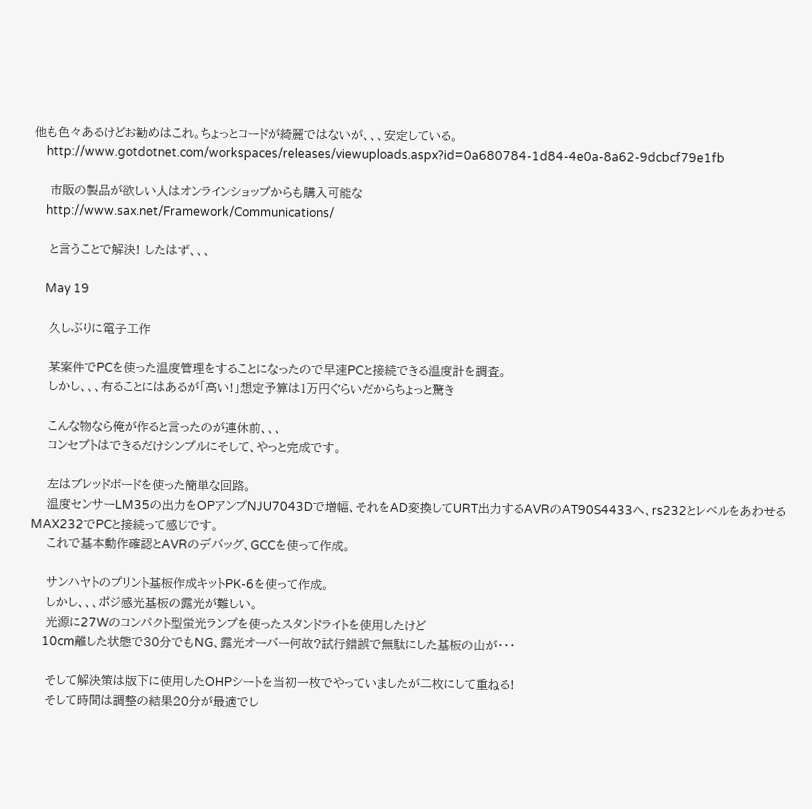他も色々あるけどお勧めはこれ。ちょっとコードが綺麗ではないが、、、安定している。
    http://www.gotdotnet.com/workspaces/releases/viewuploads.aspx?id=0a680784-1d84-4e0a-8a62-9dcbcf79e1fb

    市販の製品が欲しい人はオンラインショップからも購入可能な
    http://www.sax.net/Framework/Communications/

    と言うことで解決! したはず、、、

    May 19

    久しぶりに電子工作

    某案件でPCを使った温度管理をすることになったので早速PCと接続できる温度計を調査。
    しかし、、、有ることにはあるが「高い!」想定予算は1万円ぐらいだからちょっと驚き

    こんな物なら俺が作ると言ったのが連休前、、、
    コンセプトはできるだけシンプルにそして、やっと完成です。

    左はブレッドボードを使った簡単な回路。
    温度センサーLM35の出力をOPアンプNJU7043Dで増幅、それをAD変換してURT出力するAVRのAT90S4433へ、rs232とレベルをあわせるMAX232でPCと接続って感じです。
    これで基本動作確認とAVRのデバッグ、GCCを使って作成。

    サンハヤトのプリント基板作成キットPK-6を使って作成。
    しかし、、、ポジ感光基板の露光が難しい。
    光源に27Wのコンパクト型蛍光ランプを使ったスタンドライトを使用したけど
    10cm離した状態で30分でもNG、露光オーバー何故?試行錯誤で無駄にした基板の山が・・・

    そして解決策は版下に使用したOHPシートを当初一枚でやっていましたが二枚にして重ねる!
    そして時間は調整の結果20分が最適でし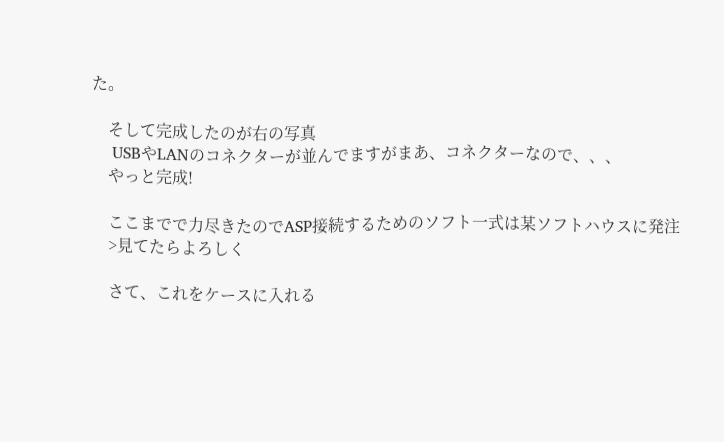た。

    そして完成したのが右の写真
    USBやLANのコネクターが並んでますがまあ、コネクターなので、、、
    やっと完成!

    ここまでで力尽きたのでASP接続するためのソフト一式は某ソフトハウスに発注
    >見てたらよろしく

    さて、これをケースに入れる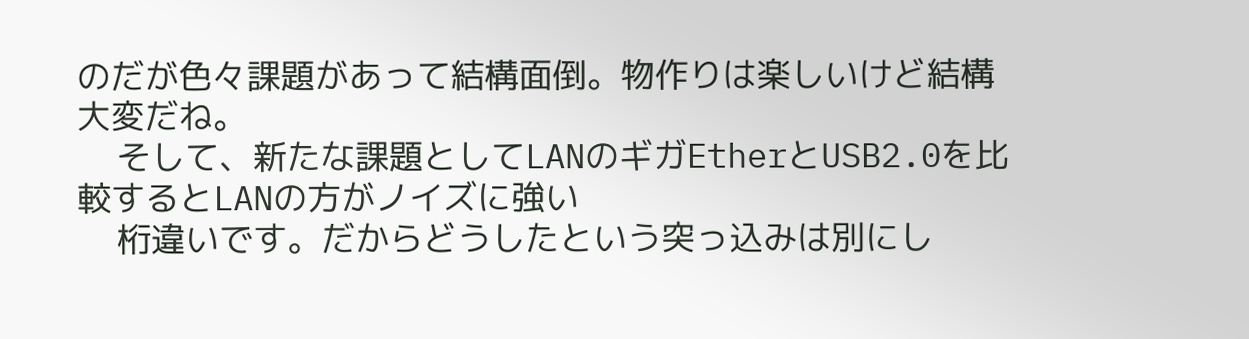のだが色々課題があって結構面倒。物作りは楽しいけど結構大変だね。
    そして、新たな課題としてLANのギガEtherとUSB2.0を比較するとLANの方がノイズに強い
    桁違いです。だからどうしたという突っ込みは別にし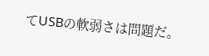てUSBの軟弱さは問題だ。